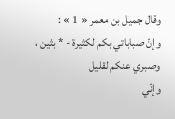وقال جميل بن معمر « 1 » :
وإنّ صباباتي بكم لكثيرة - * بثين ، وصبري عنكم لقليل
وإنّي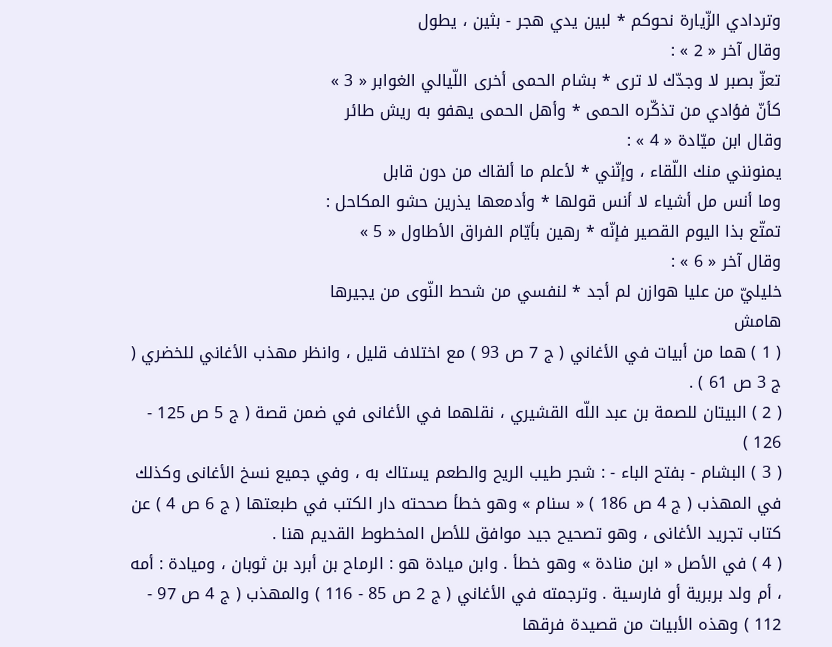وتردادي الزّيارة نحوكم * لبين يدي هجر - بثين ، يطول
وقال آخر « 2 » :
تعزّ بصبر لا وجدّك لا ترى * بشام الحمى أخرى اللّيالي الغوابر « 3 »
كأنّ فؤادي من تذكّره الحمى * وأهل الحمى يهفو به ريش طائر
وقال ابن ميّادة « 4 » :
يمنونني منك اللّقاء ، وإنّني * لأعلم ما ألقاك من دون قابل
وما أنس مل أشياء لا أنس قولها * وأدمعها يذرين حشو المكاحل :
تمتّع بذا اليوم القصير فإنّه * رهين بأيّام الفراق الأطاول « 5 »
وقال آخر « 6 » :
خليليّ من عليا هوازن لم أجد * لنفسي من شحط النّوى من يجيرها
هامش
( 1 ) هما من أبيات في الأغاني ( ج 7 ص 93 ) مع اختلاف قليل ، وانظر مهذب الأغاني للخضري ( ج 3 ص 61 ) .
( 2 ) البيتان للصمة بن عبد اللّه القشيري ، نقلهما في الأغانى في ضمن قصة ( ج 5 ص 125 - 126 )
( 3 ) البشام - بفتح الباء - : شجر طيب الريح والطعم يستاك به ، وفي جميع نسخ الأغانى وكذلك في المهذب ( ج 4 ص 186 ) « سنام » وهو خطأ صححته دار الكتب في طبعتها ( ج 6 ص 4 ) عن كتاب تجريد الأغانى ، وهو تصحيح جيد موافق للأصل المخطوط القديم هنا .
( 4 ) في الأصل « ابن منادة » وهو خطأ . وابن ميادة هو : الرماح بن أبرد بن ثوبان ، وميادة : أمه ، أم ولد بربرية أو فارسية . وترجمته في الأغاني ( ج 2 ص 85 - 116 ) والمهذب ( ج 4 ص 97 - 112 ) وهذه الأبيات من قصيدة فرقها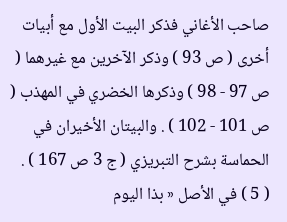صاحب الأغاني فذكر البيت الأول مع أبيات أخرى ( ص 93 ) وذكر الآخرين مع غيرهما ( ص 97 - 98 ) وذكرها الخضري في المهذب ( ص 101 - 102 ) . والبيتان الأخيران في الحماسة بشرح التبريزي ( ج 3 ص 167 ) .
( 5 ) في الأصل « بذا اليوم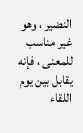النضير ، وهو غير مناسب للمعنى ، فإنه يقابل بين يوم اللقاء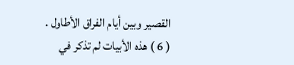القصير وبين أيام الفراق الأطاول .
( 6 ) هذه الأبيات لم تذكر في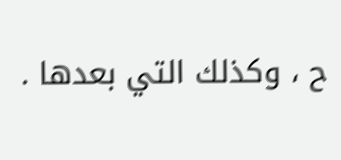ح ، وكذلك التي بعدها .